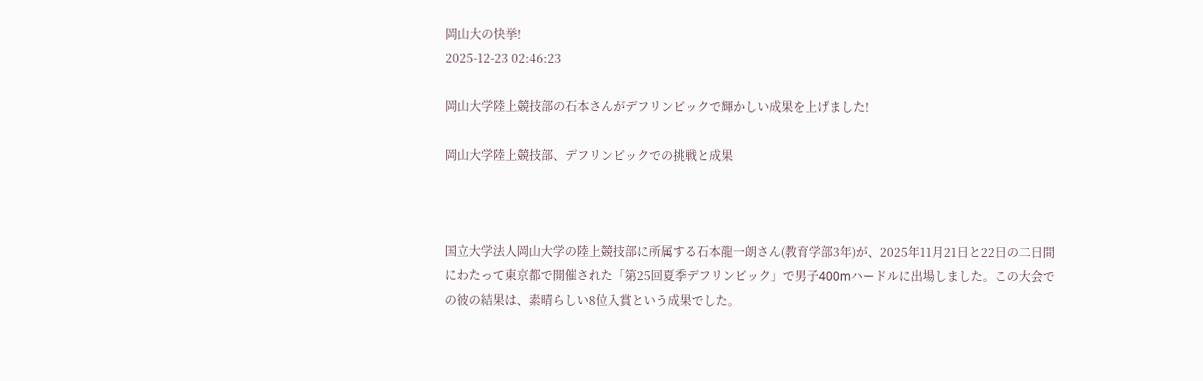岡山大の快挙!
2025-12-23 02:46:23

岡山大学陸上競技部の石本さんがデフリンピックで輝かしい成果を上げました!

岡山大学陸上競技部、デフリンピックでの挑戦と成果



国立大学法人岡山大学の陸上競技部に所属する石本龍一朗さん(教育学部3年)が、2025年11月21日と22日の二日間にわたって東京都で開催された「第25回夏季デフリンピック」で男子400mハードルに出場しました。この大会での彼の結果は、素晴らしい8位入賞という成果でした。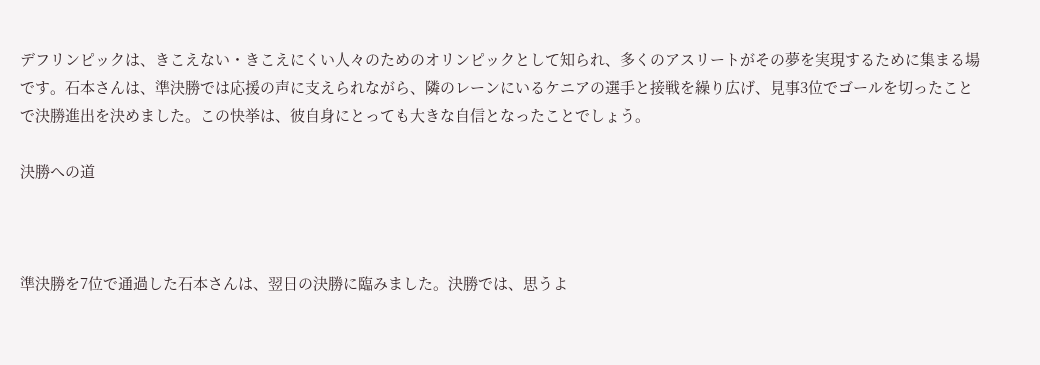デフリンピックは、きこえない・きこえにくい人々のためのオリンピックとして知られ、多くのアスリートがその夢を実現するために集まる場です。石本さんは、準決勝では応援の声に支えられながら、隣のレーンにいるケニアの選手と接戦を繰り広げ、見事3位でゴールを切ったことで決勝進出を決めました。この快挙は、彼自身にとっても大きな自信となったことでしょう。

決勝への道



準決勝を7位で通過した石本さんは、翌日の決勝に臨みました。決勝では、思うよ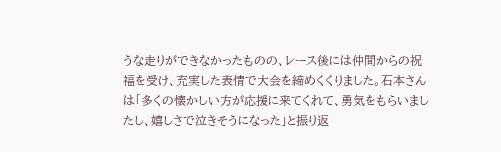うな走りができなかったものの、レース後には仲間からの祝福を受け、充実した表情で大会を締めくくりました。石本さんは「多くの懐かしい方が応援に来てくれて、勇気をもらいましたし、嬉しさで泣きそうになった」と振り返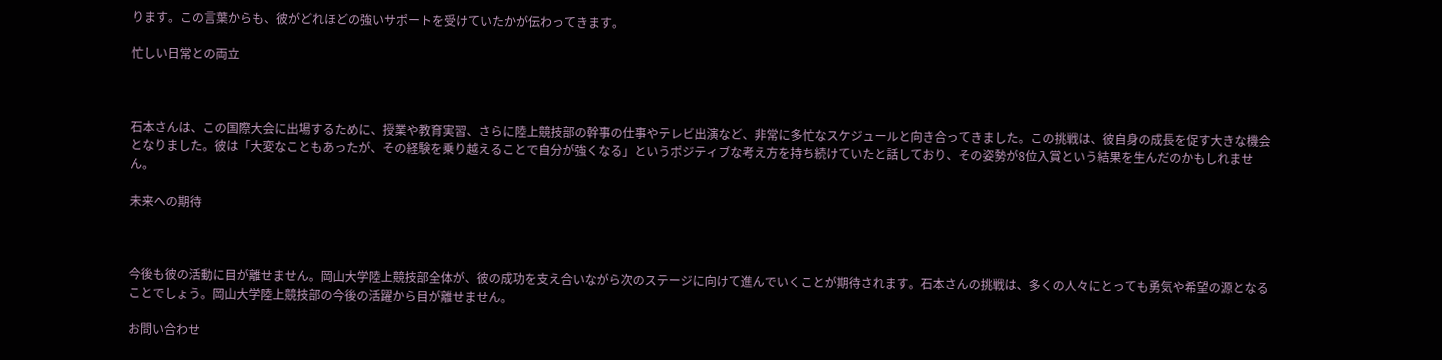ります。この言葉からも、彼がどれほどの強いサポートを受けていたかが伝わってきます。

忙しい日常との両立



石本さんは、この国際大会に出場するために、授業や教育実習、さらに陸上競技部の幹事の仕事やテレビ出演など、非常に多忙なスケジュールと向き合ってきました。この挑戦は、彼自身の成長を促す大きな機会となりました。彼は「大変なこともあったが、その経験を乗り越えることで自分が強くなる」というポジティブな考え方を持ち続けていたと話しており、その姿勢が8位入賞という結果を生んだのかもしれません。

未来への期待



今後も彼の活動に目が離せません。岡山大学陸上競技部全体が、彼の成功を支え合いながら次のステージに向けて進んでいくことが期待されます。石本さんの挑戦は、多くの人々にとっても勇気や希望の源となることでしょう。岡山大学陸上競技部の今後の活躍から目が離せません。

お問い合わせ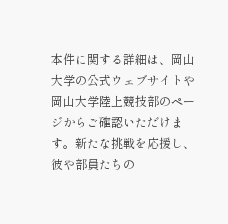本件に関する詳細は、岡山大学の公式ウェブサイトや岡山大学陸上競技部のページからご確認いただけます。新たな挑戦を応援し、彼や部員たちの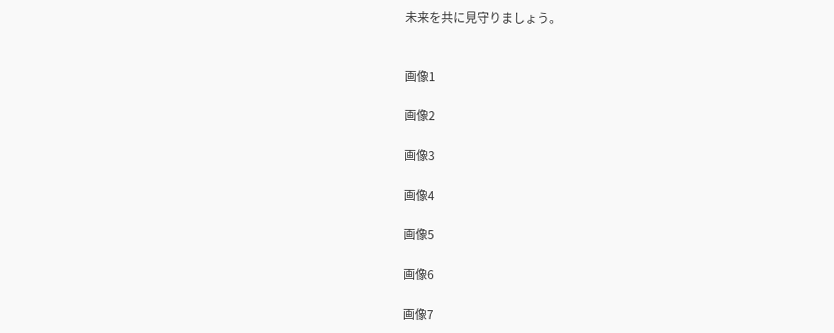未来を共に見守りましょう。


画像1

画像2

画像3

画像4

画像5

画像6

画像7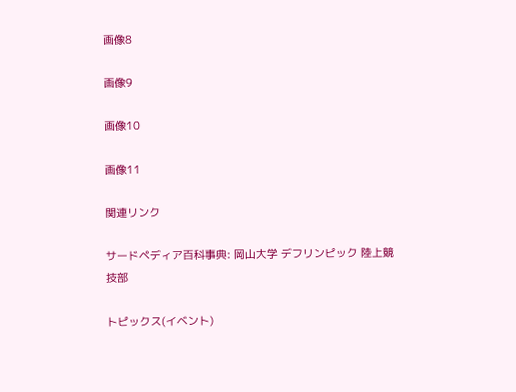画像8

画像9

画像10

画像11

関連リンク

サードペディア百科事典: 岡山大学 デフリンピック 陸上競技部

トピックス(イベント)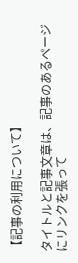【記事の利用について】

タイトルと記事文章は、記事のあるページにリンクを張って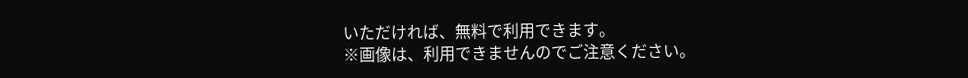いただければ、無料で利用できます。
※画像は、利用できませんのでご注意ください。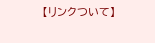【リンクついて】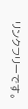リンクフリーです。